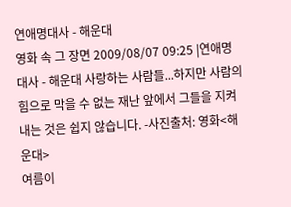연애명대사 - 해운대
영화 속 그 장면 2009/08/07 09:25 |연애명대사 - 해운대 사랑하는 사람들...하지만 사람의 힘으로 막을 수 없는 재난 앞에서 그들을 지켜내는 것은 쉽지 않습니다. -사진출처: 영화<해운대>
여름이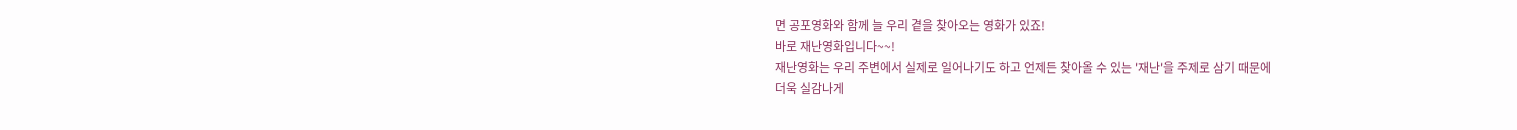면 공포영화와 함께 늘 우리 곁을 찾아오는 영화가 있죠!
바로 재난영화입니다~~!
재난영화는 우리 주변에서 실제로 일어나기도 하고 언제든 찾아올 수 있는 '재난'을 주제로 삼기 때문에
더욱 실감나게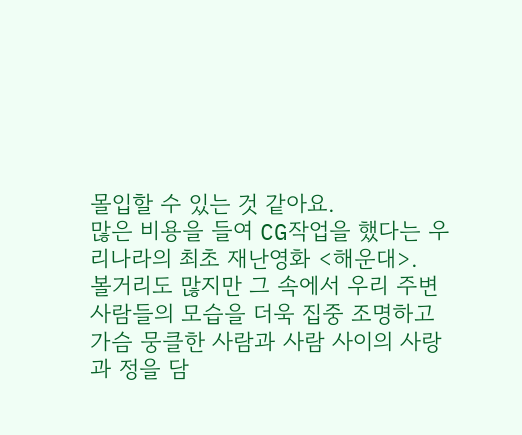몰입할 수 있는 것 같아요.
많은 비용을 들여 CG작업을 했다는 우리나라의 최초 재난영화 <해운대>.
볼거리도 많지만 그 속에서 우리 주변 사람들의 모습을 더욱 집중 조명하고
가슴 뭉클한 사람과 사람 사이의 사랑과 정을 담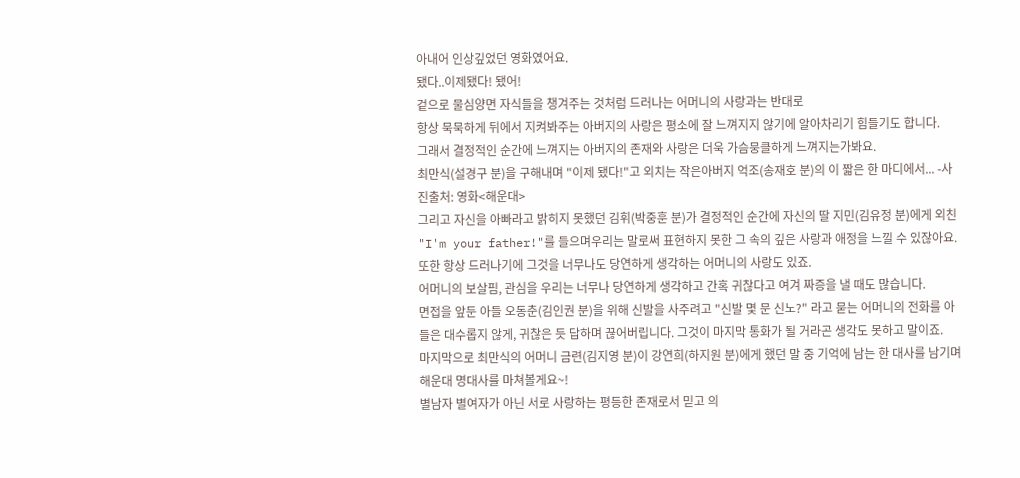아내어 인상깊었던 영화였어요.
됐다..이제됐다! 됐어!
겉으로 물심양면 자식들을 챙겨주는 것처럼 드러나는 어머니의 사랑과는 반대로
항상 묵묵하게 뒤에서 지켜봐주는 아버지의 사랑은 평소에 잘 느껴지지 않기에 알아차리기 힘들기도 합니다.
그래서 결정적인 순간에 느껴지는 아버지의 존재와 사랑은 더욱 가슴뭉클하게 느껴지는가봐요.
최만식(설경구 분)을 구해내며 "이제 됐다!"고 외치는 작은아버지 억조(송재호 분)의 이 짧은 한 마디에서... -사진출처: 영화<해운대>
그리고 자신을 아빠라고 밝히지 못했던 김휘(박중훈 분)가 결정적인 순간에 자신의 딸 지민(김유정 분)에게 외친 "I'm your father!"를 들으며우리는 말로써 표현하지 못한 그 속의 깊은 사랑과 애정을 느낄 수 있잖아요.
또한 항상 드러나기에 그것을 너무나도 당연하게 생각하는 어머니의 사랑도 있죠.
어머니의 보살핌, 관심을 우리는 너무나 당연하게 생각하고 간혹 귀찮다고 여겨 짜증을 낼 때도 많습니다.
면접을 앞둔 아들 오동춘(김인권 분)을 위해 신발을 사주려고 "신발 몇 문 신노?" 라고 묻는 어머니의 전화를 아들은 대수롭지 않게, 귀찮은 듯 답하며 끊어버립니다. 그것이 마지막 통화가 될 거라곤 생각도 못하고 말이죠.
마지막으로 최만식의 어머니 금련(김지영 분)이 강연희(하지원 분)에게 했던 말 중 기억에 남는 한 대사를 남기며 해운대 명대사를 마쳐볼게요~!
별남자 별여자가 아닌 서로 사랑하는 평등한 존재로서 믿고 의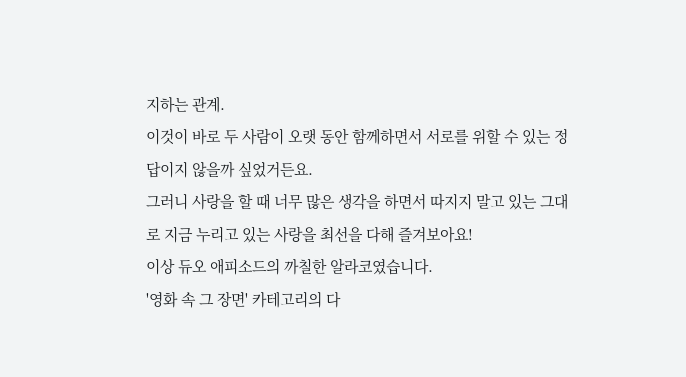지하는 관계.
이것이 바로 두 사람이 오랫 동안 함께하면서 서로를 위할 수 있는 정답이지 않을까 싶었거든요.
그러니 사랑을 할 때 너무 많은 생각을 하면서 따지지 말고 있는 그대로 지금 누리고 있는 사랑을 최선을 다해 즐겨보아요!
이상 듀오 애피소드의 까칠한 알라코였습니다.
'영화 속 그 장면' 카테고리의 다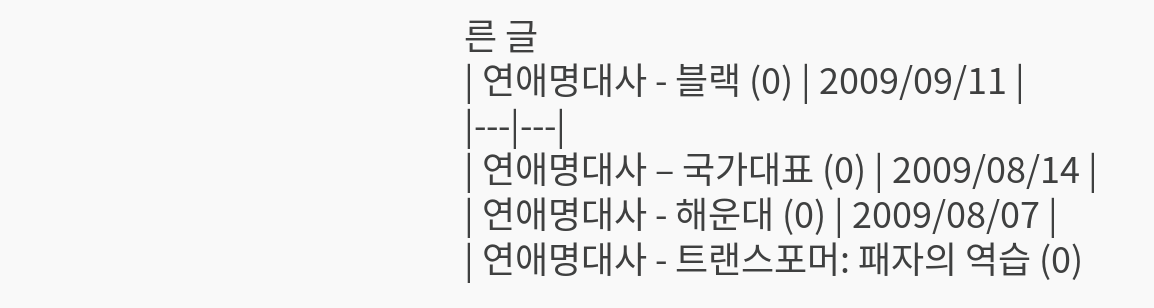른 글
| 연애명대사 - 블랙 (0) | 2009/09/11 |
|---|---|
| 연애명대사 – 국가대표 (0) | 2009/08/14 |
| 연애명대사 - 해운대 (0) | 2009/08/07 |
| 연애명대사 - 트랜스포머: 패자의 역습 (0)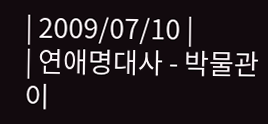| 2009/07/10 |
| 연애명대사 - 박물관이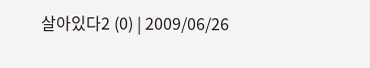살아있다2 (0) | 2009/06/26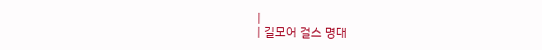|
| 길모어 걸스 명대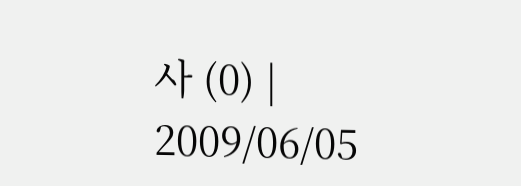사 (0) | 2009/06/05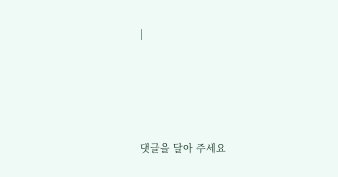|




댓글을 달아 주세요